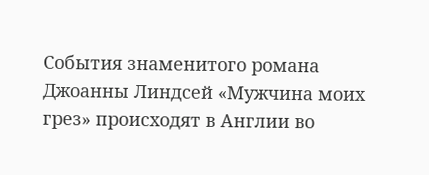События знаменитого романа Джоанны Линдсей «Мужчина моих грез» происходят в Англии во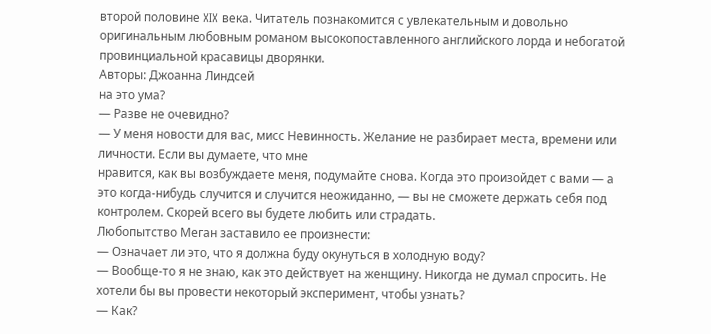второй половине XIX века. Читатель познакомится с увлекательным и довольно оригинальным любовным романом высокопоставленного английского лорда и небогатой провинциальной красавицы дворянки.
Авторы: Джоанна Линдсей
на это ума?
— Разве не очевидно?
— У меня новости для вас, мисс Невинность. Желание не разбирает места, времени или личности. Если вы думаете, что мне
нравится, как вы возбуждаете меня, подумайте снова. Когда это произойдет с вами — а это когда-нибудь случится и случится неожиданно, — вы не сможете держать себя под контролем. Скорей всего вы будете любить или страдать.
Любопытство Меган заставило ее произнести:
— Означает ли это, что я должна буду окунуться в холодную воду?
— Вообще-то я не знаю, как это действует на женщину. Никогда не думал спросить. Не хотели бы вы провести некоторый эксперимент, чтобы узнать?
— Как?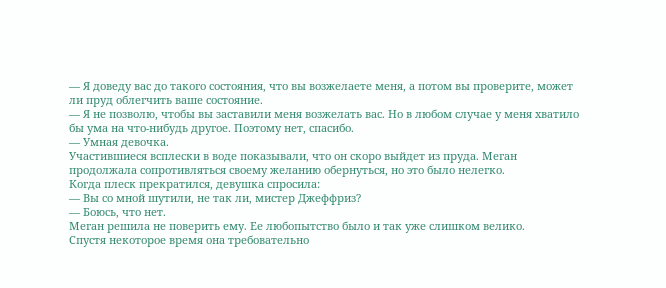— Я доведу вас до такого состояния, что вы возжелаете меня, а потом вы проверите, может ли пруд облегчить ваше состояние.
— Я не позволю, чтобы вы заставили меня возжелать вас. Но в любом случае у меня хватило бы ума на что-нибудь другое. Поэтому нет, спасибо.
— Умная девочка.
Участившиеся всплески в воде показывали, что он скоро выйдет из пруда. Меган продолжала сопротивляться своему желанию обернуться, но это было нелегко.
Когда плеск прекратился, девушка спросила:
— Вы со мной шутили, не так ли, мистер Джеффриз?
— Боюсь, что нет.
Меган решила не поверить ему. Ее любопытство было и так уже слишком велико.
Спустя некоторое время она требовательно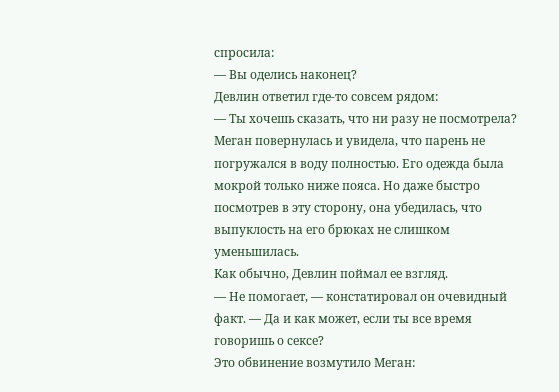спросила:
— Вы оделись наконец?
Девлин ответил где-то совсем рядом:
— Ты хочешь сказать, что ни разу не посмотрела?
Меган повернулась и увидела, что парень не погружался в воду полностью. Его одежда была мокрой только ниже пояса. Но даже быстро посмотрев в эту сторону, она убедилась, что выпуклость на его брюках не слишком уменьшилась.
Как обычно, Девлин поймал ее взгляд.
— Не помогает, — констатировал он очевидный факт. — Да и как может, если ты все время говоришь о сексе?
Это обвинение возмутило Меган: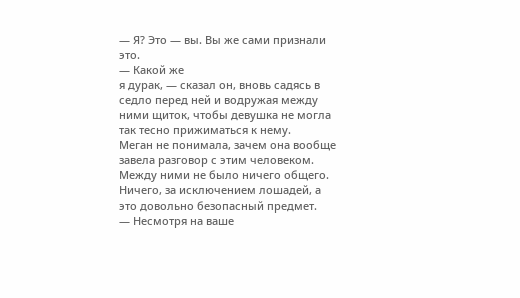— Я? Это — вы. Вы же сами признали это.
— Какой же
я дурак, — сказал он, вновь садясь в седло перед ней и водружая между ними щиток, чтобы девушка не могла так тесно прижиматься к нему.
Меган не понимала, зачем она вообще завела разговор с этим человеком. Между ними не было ничего общего. Ничего, за исключением лошадей, а это довольно безопасный предмет.
— Несмотря на ваше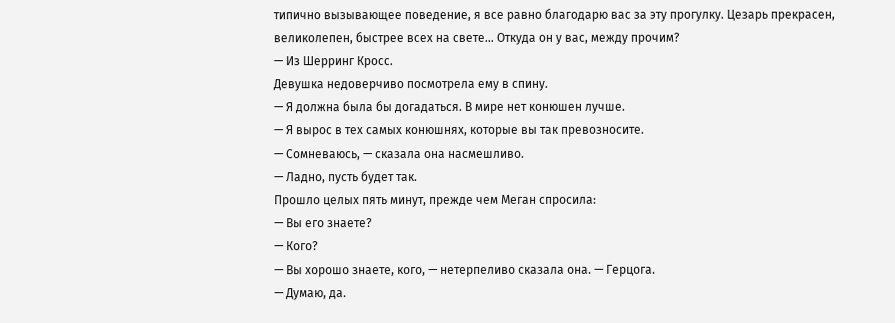типично вызывающее поведение, я все равно благодарю вас за эту прогулку. Цезарь прекрасен, великолепен, быстрее всех на свете… Откуда он у вас, между прочим?
— Из Шерринг Кросс.
Девушка недоверчиво посмотрела ему в спину.
— Я должна была бы догадаться. В мире нет конюшен лучше.
— Я вырос в тех самых конюшнях, которые вы так превозносите.
— Сомневаюсь, — сказала она насмешливо.
— Ладно, пусть будет так.
Прошло целых пять минут, прежде чем Меган спросила:
— Вы его знаете?
— Кого?
— Вы хорошо знаете, кого, — нетерпеливо сказала она. — Герцога.
— Думаю, да.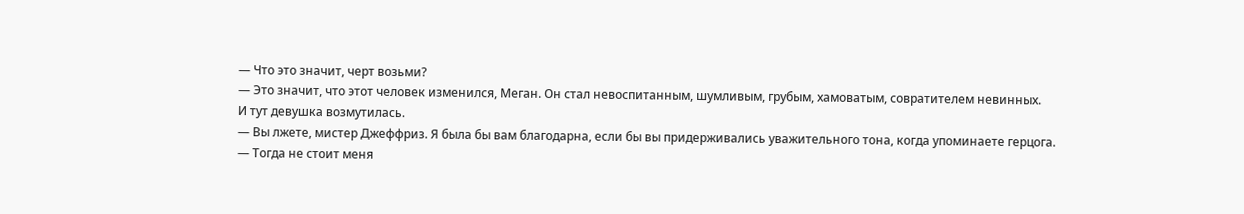— Что это значит, черт возьми?
— Это значит, что этот человек изменился, Меган. Он стал невоспитанным, шумливым, грубым, хамоватым, совратителем невинных.
И тут девушка возмутилась.
— Вы лжете, мистер Джеффриз. Я была бы вам благодарна, если бы вы придерживались уважительного тона, когда упоминаете герцога.
— Тогда не стоит меня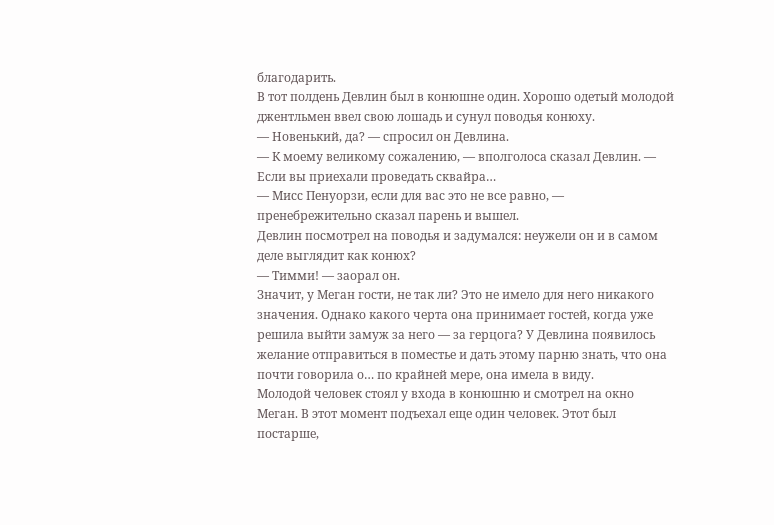благодарить.
В тот полдень Девлин был в конюшне один. Хорошо одетый молодой джентльмен ввел свою лошадь и сунул поводья конюху.
— Новенький, да? — спросил он Девлина.
— К моему великому сожалению, — вполголоса сказал Девлин. — Если вы приехали проведать сквайра…
— Мисс Пенуорзи, если для вас это не все равно, — пренебрежительно сказал парень и вышел.
Девлин посмотрел на поводья и задумался: неужели он и в самом деле выглядит как конюх?
— Тимми! — заорал он.
Значит, у Меган гости, не так ли? Это не имело для него никакого значения. Однако какого черта она принимает гостей, когда уже решила выйти замуж за него — за герцога? У Девлина появилось желание отправиться в поместье и дать этому парню знать, что она почти говорила о… по крайней мере, она имела в виду.
Молодой человек стоял у входа в конюшню и смотрел на окно Меган. В этот момент подъехал еще один человек. Этот был постарше,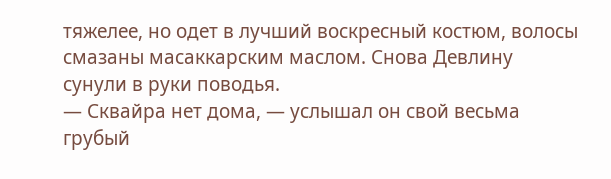тяжелее, но одет в лучший воскресный костюм, волосы смазаны масаккарским маслом. Снова Девлину сунули в руки поводья.
— Сквайра нет дома, — услышал он свой весьма грубый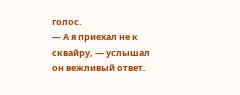голос.
— А я приехал не к сквайру, — услышал он вежливый ответ.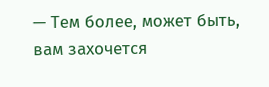— Тем более, может быть, вам захочется